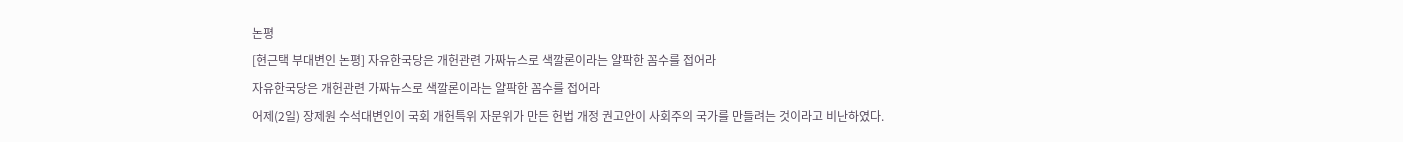논평
[현근택 부대변인 논평] 자유한국당은 개헌관련 가짜뉴스로 색깔론이라는 얄팍한 꼼수를 접어라
자유한국당은 개헌관련 가짜뉴스로 색깔론이라는 얄팍한 꼼수를 접어라
어제(2일) 장제원 수석대변인이 국회 개헌특위 자문위가 만든 헌법 개정 권고안이 사회주의 국가를 만들려는 것이라고 비난하였다.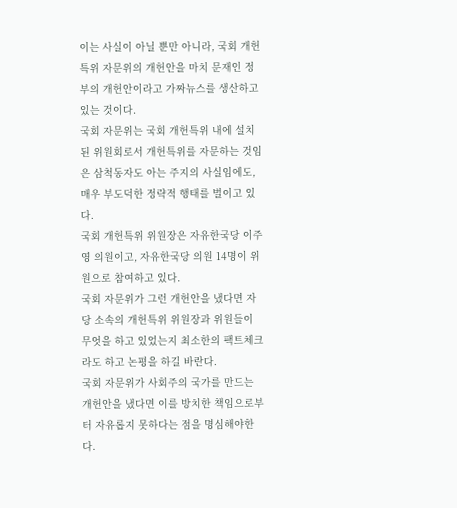이는 사실이 아닐 뿐만 아니라, 국회 개헌특위 자문위의 개헌안을 마치 문재인 정부의 개헌안이라고 가짜뉴스를 생산하고 있는 것이다.
국회 자문위는 국회 개헌특위 내에 설치된 위원회로서 개헌특위를 자문하는 것임은 삼척동자도 아는 주지의 사실임에도, 매우 부도덕한 정략적 행태를 벌이고 있다.
국회 개헌특위 위원장은 자유한국당 이주영 의원이고, 자유한국당 의원 14명이 위원으로 참여하고 있다.
국회 자문위가 그런 개헌안을 냈다면 자당 소속의 개헌특위 위원장과 위원들이 무엇을 하고 있었는지 최소한의 팩트체크라도 하고 논평을 하길 바란다.
국회 자문위가 사회주의 국가를 만드는 개헌안을 냈다면 이를 방치한 책임으로부터 자유롭지 못하다는 점을 명심해야한다.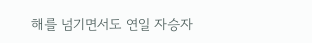해를 넘기면서도 연일 자승자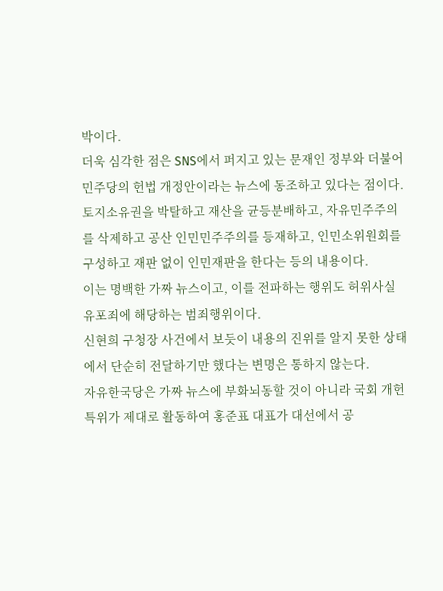박이다.
더욱 심각한 점은 SNS에서 퍼지고 있는 문재인 정부와 더불어민주당의 헌법 개정안이라는 뉴스에 동조하고 있다는 점이다.
토지소유권을 박탈하고 재산을 균등분배하고, 자유민주주의를 삭제하고 공산 인민민주주의를 등재하고, 인민소위원회를 구성하고 재판 없이 인민재판을 한다는 등의 내용이다.
이는 명백한 가짜 뉴스이고, 이를 전파하는 행위도 허위사실 유포죄에 해당하는 범죄행위이다.
신현희 구청장 사건에서 보듯이 내용의 진위를 알지 못한 상태에서 단순히 전달하기만 했다는 변명은 통하지 않는다.
자유한국당은 가짜 뉴스에 부화뇌동할 것이 아니라 국회 개헌 특위가 제대로 활동하여 홍준표 대표가 대선에서 공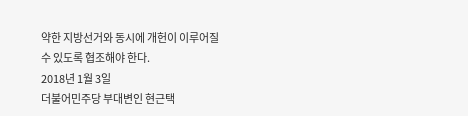약한 지방선거와 동시에 개헌이 이루어질 수 있도록 협조해야 한다.
2018년 1월 3일
더불어민주당 부대변인 현근택